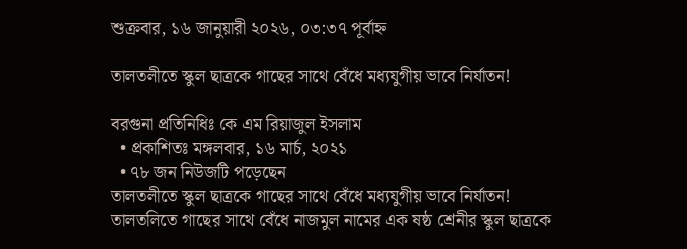শুক্রবার, ১৬ জানুয়ারী ২০২৬, ০৩:৩৭ পূর্বাহ্ন

তালতলীতে স্কুল ছাত্রকে গাছের সাথে বেঁধে মধ্যযুগীয় ভাবে নির্যাতন!

বরগুনা প্রতিনিধিঃ কে এম রিয়াজুল ইসলাম
  • প্রকাশিতঃ মঙ্গলবার, ১৬ মার্চ, ২০২১
  • ৭৮ জন নিউজটি পড়েছেন
তালতলীতে স্কুল ছাত্রকে গাছের সাথে বেঁধে মধ্যযুগীয় ভাবে নির্যাতন!
তালতলিতে গাছের সাথে বেঁধে নাজমুল নামের এক ষষ্ঠ শ্রেনীর স্কুল ছাত্রকে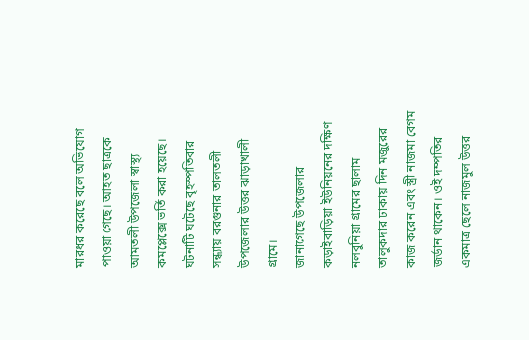মারধর করেছে বলে অভিযোগ পাওয়া গেছে। আহত ছাত্রকে আমতলী উপজেলা স্বাস্থ্য কমপ্লেক্সে ভর্তি করা হয়েছে। ঘটনাটি ঘটেছে বৃহস্পতিবার সন্ধ্যায় বরগুনার তালতলী উপজেলার উত্তর ঝাড়াখালী গ্রামে।
জানাগেছে উপজেলার কড়াইবাড়িয়া ইউনিয়নের দক্ষিণ নলবুনিয়া গ্রামের ছালাম তালুকদার ঢাকায় দিন মজুরের কাজ করেন এবং স্ত্রী নাজমা বেগম জর্ডান থাকেন। ওই দম্পতির একমাত্র ছেলে নাজমুল উত্তর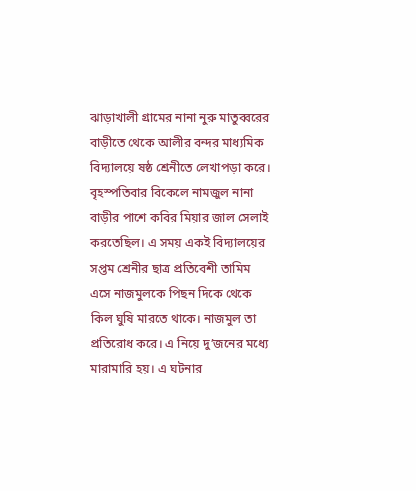ঝাড়াখালী গ্রামের নানা নুরু মাতুব্বরের বাড়ীতে থেকে আলীর বন্দর মাধ্যমিক বিদ্যালয়ে ষষ্ঠ শ্রেনীতে লেখাপড়া করে।
বৃহস্পতিবার বিকেলে নামজুল নানা বাড়ীর পাশে কবির মিয়ার জাল সেলাই করতেছিল। এ সময় একই বিদ্যালয়ের সপ্তম শ্রেনীর ছাত্র প্রতিবেশী তামিম এসে নাজমুলকে পিছন দিকে থেকে কিল ঘুষি মারতে থাকে। নাজমুল তা প্রতিরোধ করে। এ নিয়ে দু’জনের মধ্যে মারামারি হয়। এ ঘটনার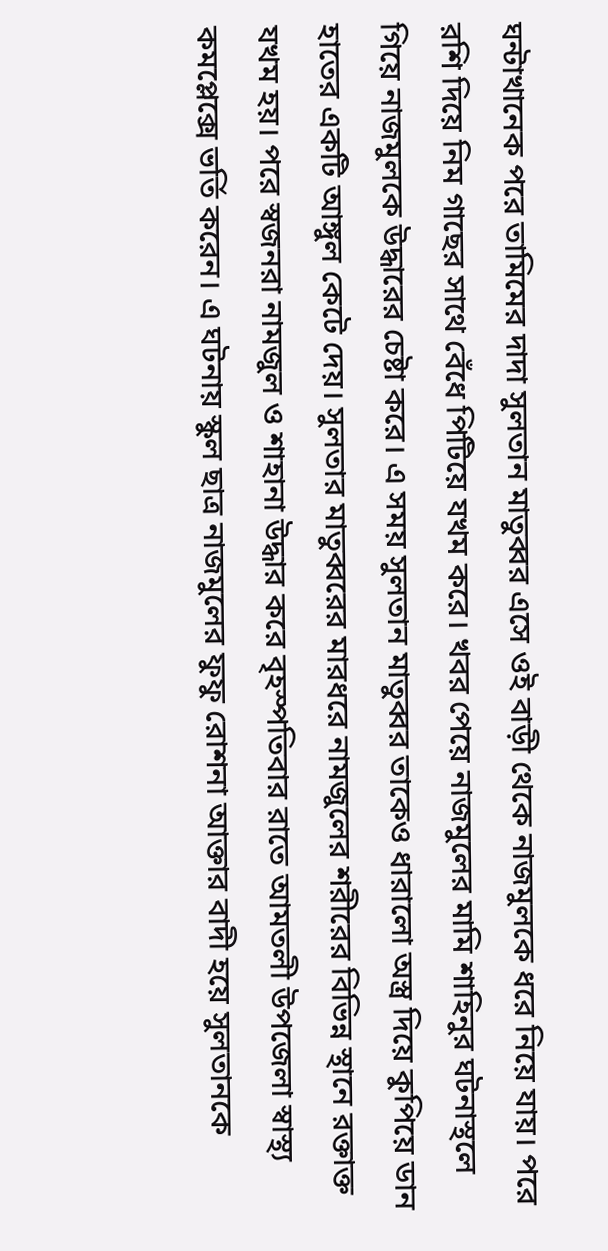ঘন্টাখানেক পরে তামিমের দাদা সুলতান মাতুব্বর এসে ওই বাড়ী থেকে নাজমুলকে ধরে নিয়ে যায়। পরে রশি দিয়ে নিম গাছের সাথে বেঁধে পিটিয়ে যখম করে। খবর পেয়ে নাজমুলের মামি শাহিনুর ঘটনাস্থলে গিয়ে নাজমুলকে উদ্ধারের চেষ্টা করে। এ সময় সুলতান মাতুব্বর তাকেও ধারালো অস্ত্র দিয়ে কুপিয়ে ডান হাতের একটি আঙ্গুল কেটে দেয়। সুলতার মাতুব্বরের মারধরে নামজুলের শরীরের বিভিন্ন স্থানে রক্তাক্ত যখম হয়। পরে স্বজনরা নামজুল ও শাহানা উদ্ধার করে বৃহস্পতিবার রাতে আমতলী উপজেলা স্বাস্থ্য কমপ্লেক্সে ভর্তি করেন। এ ঘটনায় স্কুল ছাত্র নাজমুলের ফুফু রোশনা আক্তার বাদী হয়ে সুলতানকে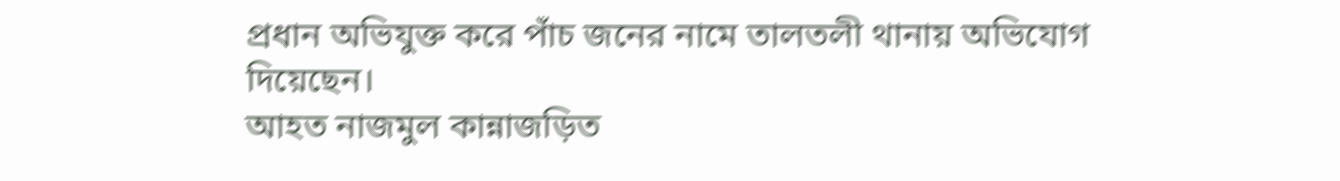প্রধান অভিযুক্ত করে পাঁচ জনের নামে তালতলী থানায় অভিযোগ দিয়েছেন।
আহত নাজমুল কান্নাজড়িত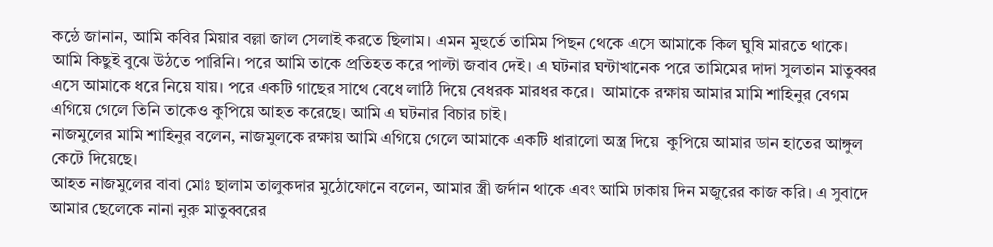কন্ঠে জানান, আমি কবির মিয়ার বল্লা জাল সেলাই করতে ছিলাম। এমন মুহুর্তে তামিম পিছন থেকে এসে আমাকে কিল ঘুষি মারতে থাকে। আমি কিছুই বুঝে উঠতে পারিনি। পরে আমি তাকে প্রতিহত করে পাল্টা জবাব দেই। এ ঘটনার ঘন্টাখানেক পরে তামিমের দাদা সুলতান মাতুব্বর এসে আমাকে ধরে নিয়ে যায়। পরে একটি গাছের সাথে বেধে লাঠি দিয়ে বেধরক মারধর করে।  আমাকে রক্ষায় আমার মামি শাহিনুর বেগম এগিয়ে গেলে তিনি তাকেও কুপিয়ে আহত করেছে। আমি এ ঘটনার বিচার চাই।
নাজমুলের মামি শাহিনুর বলেন, নাজমুলকে রক্ষায় আমি এগিয়ে গেলে আমাকে একটি ধারালো অস্ত্র দিয়ে  কুপিয়ে আমার ডান হাতের আঙ্গুল কেটে দিয়েছে।
আহত নাজমুলের বাবা মোঃ ছালাম তালুকদার মুঠোফোনে বলেন, আমার স্ত্রী জর্দান থাকে এবং আমি ঢাকায় দিন মজুরের কাজ করি। এ সুবাদে আমার ছেলেকে নানা নুরু মাতুব্বরের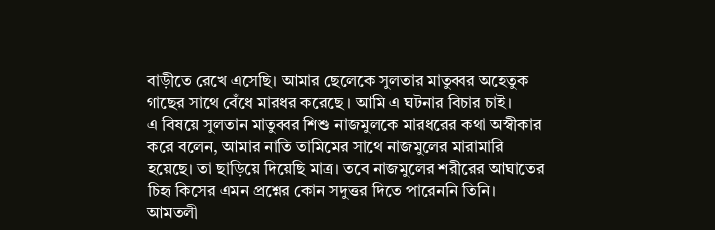বাড়ীতে রেখে এসেছি। আমার ছেলেকে সুলতার মাতুব্বর অহেতুক গাছের সাথে বেঁধে মারধর করেছে । আমি এ ঘটনার বিচার চাই।
এ বিষয়ে সুলতান মাতুব্বর শিশু নাজমুলকে মারধরের কথা অস্বীকার করে বলেন, আমার নাতি তামিমের সাথে নাজমুলের মারামারি হয়েছে। তা ছাড়িয়ে দিয়েছি মাত্র। তবে নাজমুলের শরীরের আঘাতের চিহৃ কিসের এমন প্রশ্নের কোন সদুত্তর দিতে পারেননি তিনি।
আমতলী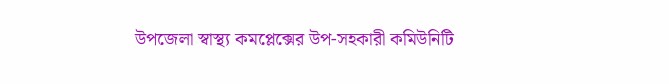উপজেলা স্বাস্থ্য কমপ্লেক্সের উপ-সহকারী কমিউনিটি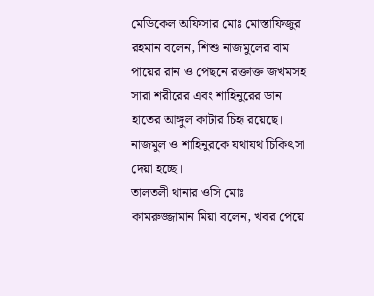মেডিকেল অফিসার মোঃ মোস্তাফিজুর রহমান বলেন, শিশু নাজমুলের বাম পায়ের রান ও পেছনে রক্তাক্ত জখমসহ সারা শরীরের এবং শাহিনুরের ডান হাতের আঙ্গুল কাটার চিহৃ রয়েছে। নাজমুল ও শাহিনুরকে যথাযথ চিকিৎসা দেয়া হচ্ছে।
তালতলী থানার ওসি মোঃ কামরুজ্জামান মিয়া বলেন, খবর পেয়ে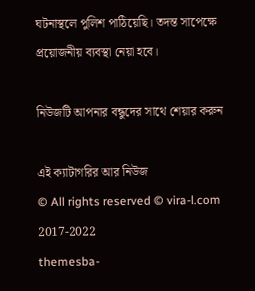ঘটনাস্থলে পুলিশ পাঠিয়েছি। তদন্ত সাপেক্ষে প্রয়োজনীয় ব্যবস্থা নেয়া হবে।

নিউজটি আপনার বন্ধুদের সাথে শেয়ার করুন

এই ক্যাটাগরির আর নিউজ
© All rights reserved © vira-l.com 2017-2022
themesba-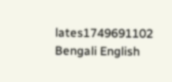lates1749691102
Bengali English